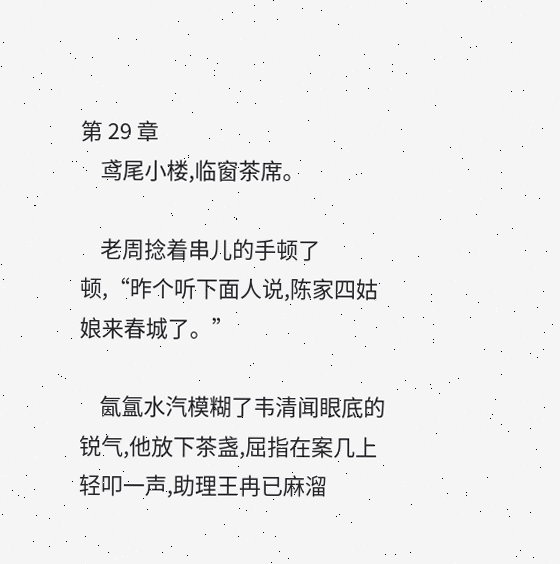第 29 章
    鸢尾小楼,临窗茶席。

    老周捻着串儿的手顿了顿,“昨个听下面人说,陈家四姑娘来春城了。”

    氤氲水汽模糊了韦清闻眼底的锐气,他放下茶盏,屈指在案几上轻叩一声,助理王冉已麻溜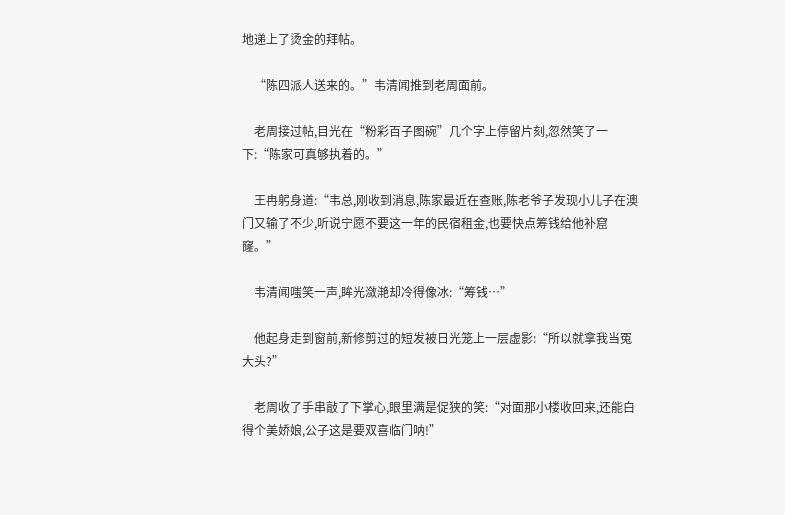地递上了烫金的拜帖。

    “陈四派人送来的。”韦清闻推到老周面前。

    老周接过帖,目光在“粉彩百子图碗”几个字上停留片刻,忽然笑了一下:“陈家可真够执着的。”

    王冉躬身道:“韦总,刚收到消息,陈家最近在查账,陈老爷子发现小儿子在澳门又输了不少,听说宁愿不要这一年的民宿租金,也要快点筹钱给他补窟窿。”

    韦清闻嗤笑一声,眸光潋滟却冷得像冰:“筹钱…”

    他起身走到窗前,新修剪过的短发被日光笼上一层虚影:“所以就拿我当冤大头?”

    老周收了手串敲了下掌心,眼里满是促狭的笑:“对面那小楼收回来,还能白得个美娇娘,公子这是要双喜临门呐!”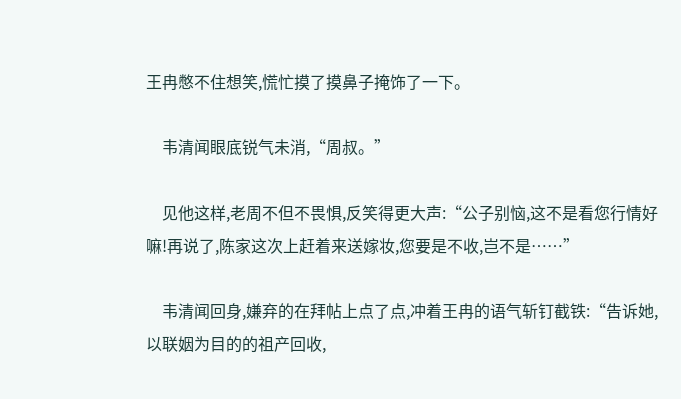王冉憋不住想笑,慌忙摸了摸鼻子掩饰了一下。

    韦清闻眼底锐气未消,“周叔。”

    见他这样,老周不但不畏惧,反笑得更大声:“公子别恼,这不是看您行情好嘛!再说了,陈家这次上赶着来送嫁妆,您要是不收,岂不是……”

    韦清闻回身,嫌弃的在拜帖上点了点,冲着王冉的语气斩钉截铁:“告诉她,以联姻为目的的祖产回收,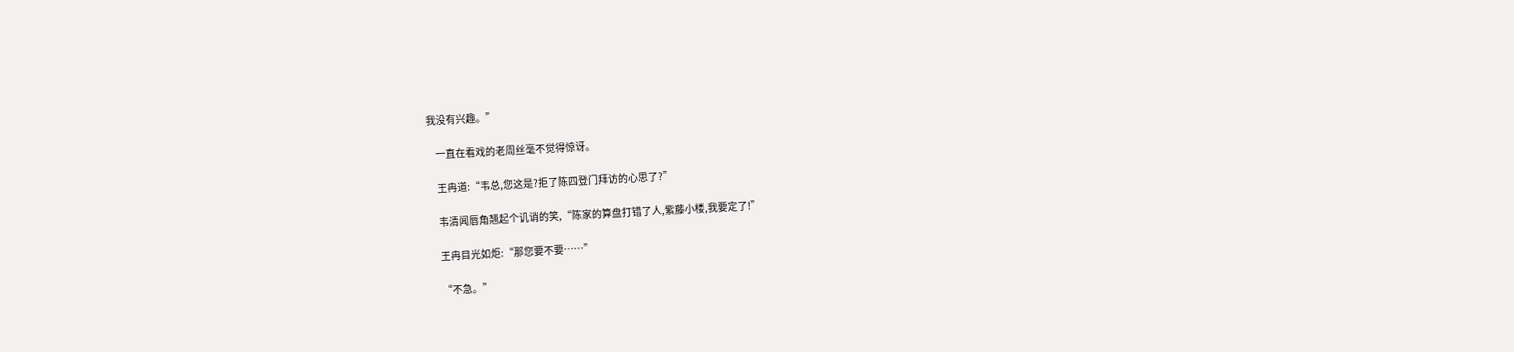我没有兴趣。”

    一直在看戏的老周丝毫不觉得惊讶。

    王冉道:“韦总,您这是?拒了陈四登门拜访的心思了?”

    韦清闻唇角翘起个讥诮的笑,“陈家的算盘打错了人,紫藤小楼,我要定了!”

    王冉目光如炬:“那您要不要……”

    “不急。”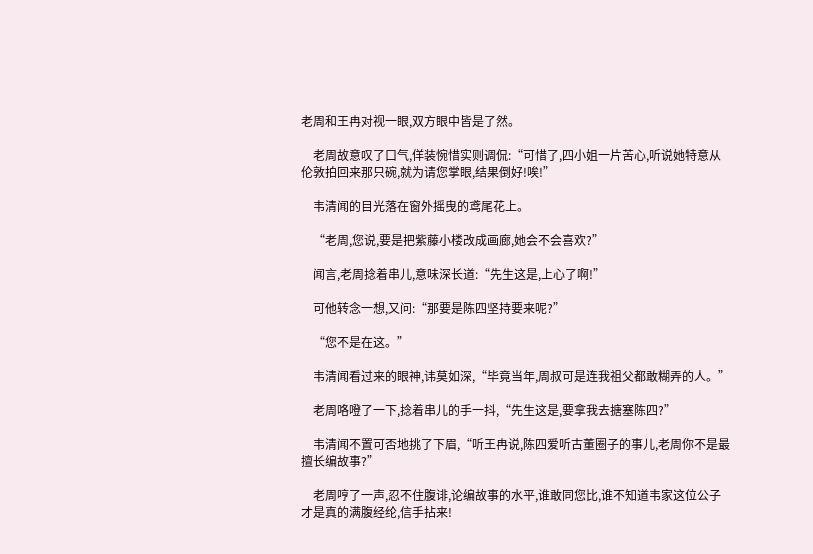老周和王冉对视一眼,双方眼中皆是了然。

    老周故意叹了口气,佯装惋惜实则调侃:“可惜了,四小姐一片苦心,听说她特意从伦敦拍回来那只碗,就为请您掌眼,结果倒好!唉!”

    韦清闻的目光落在窗外摇曳的鸢尾花上。

    “老周,您说,要是把紫藤小楼改成画廊,她会不会喜欢?”

    闻言,老周捻着串儿,意味深长道:“先生这是,上心了啊!”

    可他转念一想,又问:“那要是陈四坚持要来呢?”

    “您不是在这。”

    韦清闻看过来的眼神,讳莫如深,“毕竟当年,周叔可是连我祖父都敢糊弄的人。”

    老周咯噔了一下,捻着串儿的手一抖,“先生这是,要拿我去搪塞陈四?”

    韦清闻不置可否地挑了下眉,“听王冉说,陈四爱听古董圈子的事儿,老周你不是最擅长编故事?”

    老周哼了一声,忍不住腹诽,论编故事的水平,谁敢同您比,谁不知道韦家这位公子才是真的满腹经纶,信手拈来!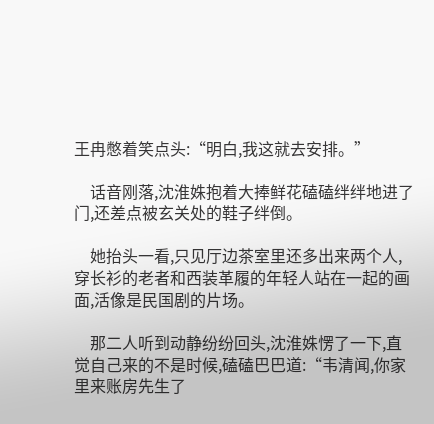王冉憋着笑点头:“明白,我这就去安排。”

    话音刚落,沈淮姝抱着大捧鲜花磕磕绊绊地进了门,还差点被玄关处的鞋子绊倒。

    她抬头一看,只见厅边茶室里还多出来两个人,穿长衫的老者和西装革履的年轻人站在一起的画面,活像是民国剧的片场。

    那二人听到动静纷纷回头,沈淮姝愣了一下,直觉自己来的不是时候,磕磕巴巴道:“韦清闻,你家里来账房先生了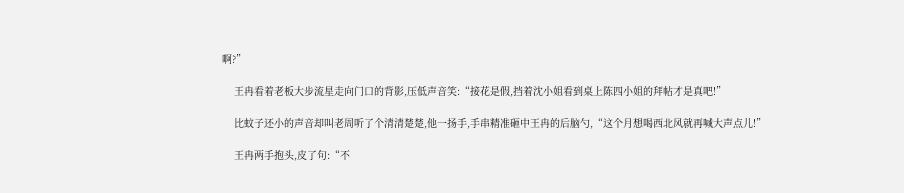啊?”

    王冉看着老板大步流星走向门口的背影,压低声音笑:“接花是假,挡着沈小姐看到桌上陈四小姐的拜帖才是真吧!”

    比蚊子还小的声音却叫老周听了个清清楚楚,他一扬手,手串精准砸中王冉的后脑勺,“这个月想喝西北风就再喊大声点儿!”

    王冉两手抱头,皮了句:“不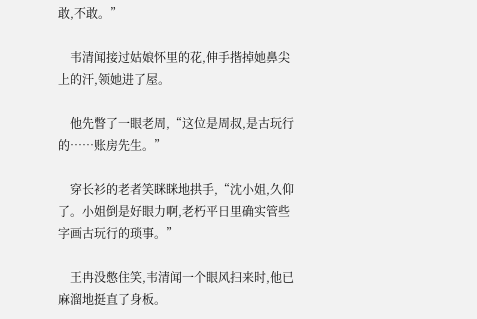敢,不敢。”

    韦清闻接过姑娘怀里的花,伸手揩掉她鼻尖上的汗,领她进了屋。

    他先瞥了一眼老周,“这位是周叔,是古玩行的……账房先生。”

    穿长衫的老者笑眯眯地拱手,“沈小姐,久仰了。小姐倒是好眼力啊,老朽平日里确实管些字画古玩行的琐事。”

    王冉没憋住笑,韦清闻一个眼风扫来时,他已麻溜地挺直了身板。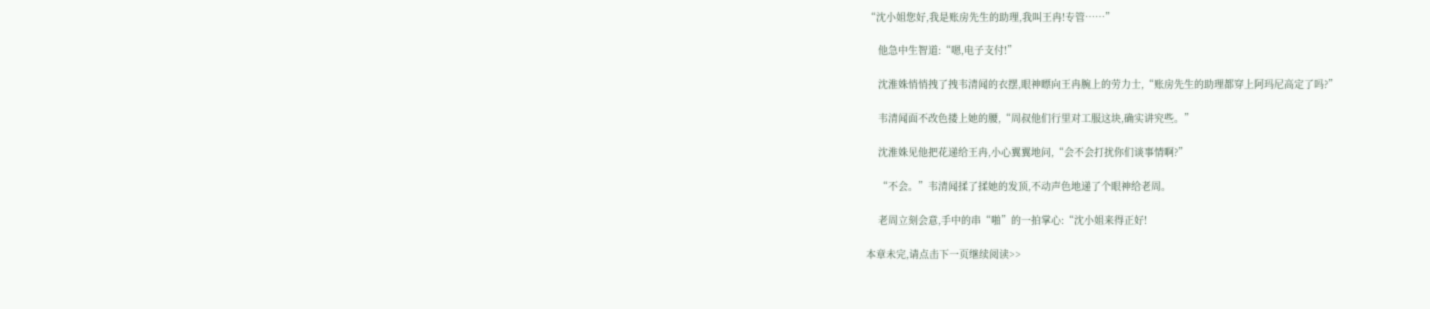“沈小姐您好,我是账房先生的助理,我叫王冉!专管……”

    他急中生智道:“嗯,电子支付!”

    沈淮姝悄悄拽了拽韦清闻的衣摆,眼神瞟向王冉腕上的劳力士,“账房先生的助理都穿上阿玛尼高定了吗?”

    韦清闻面不改色搂上她的腰,“周叔他们行里对工服这块,确实讲究些。”

    沈淮姝见他把花递给王冉,小心翼翼地问,“会不会打扰你们谈事情啊?”

    “不会。”韦清闻揉了揉她的发顶,不动声色地递了个眼神给老周。

    老周立刻会意,手中的串“啪”的一拍掌心:“沈小姐来得正好!

本章未完,请点击下一页继续阅读>>